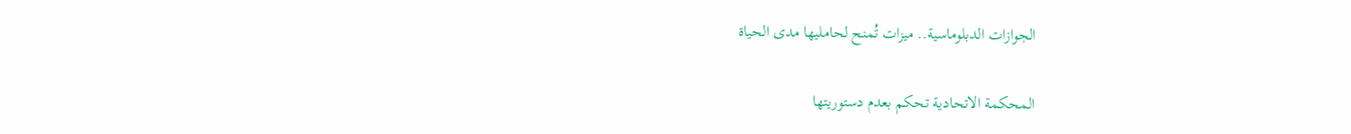الجوازات الدبلوماسية.. ميزات تُمنح لحامليها مدى الحياة

المحكمة الاتحادية تحكم بعدم دستوريتها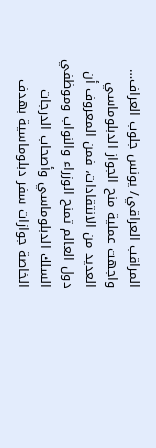المراقب العراقي/ يونس جلوب العراف…
واجهت عملية منح الجواز الدبلوماسي العديد من الانتقادات، فمن المعروف أن دول العالم تمنح الوزراء والنواب وموظفي السلك الدبلوماسي وأصحاب الدرجات الخاصة جوازات سفر دبلوماسية بهدف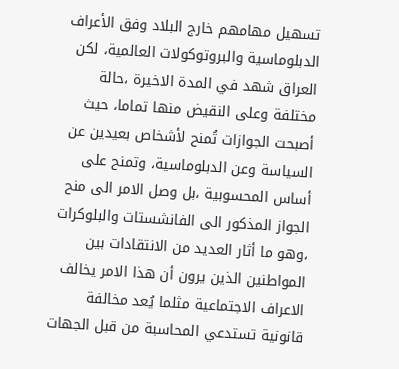تسهيل مهامهم خارج البلاد وفق الأعراف الدبلوماسية والبروتوكولات العالمية، لكن العراق شهد في المدة الاخيرة ،حالة مختلفة وعلى النقيض منها تماما، حيث أصبحت الجوازات تُمنح لأشخاص بعيدين عن السياسة وعن الدبلوماسية، وتمنح على أساس المحسوبية ،بل وصل الامر الى منح الجواز المذكور الى الفانشستات والبلوكرات ،وهو ما أثار العديد من الانتقادات بين المواطنين الذين يرون أن هذا الامر يخالف الاعراف الاجتماعية مثلما يُعد مخالفة قانونية تستدعي المحاسبة من قبل الجهات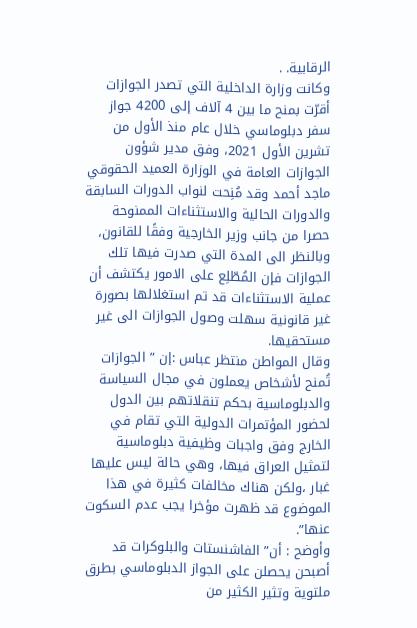الرقابية. .
وكانت وزارة الداخلية التي تصدر الجوازات أقرّت بمنح ما بين 4 آلاف إلى 4200 جواز سفر دبلوماسي خلال عام منذ الأول من تشرين الأول 2021، وفق مدير شؤون الجوازات العامة في الوزارة العميد الحقوقي ماجد أحمد وقد مُنِحت لنواب الدورات السابقة والدورات الحالية والاستثناءات الممنوحة حصرا من جانب وزير الخارجية وفقًا للقانون، وبالنظر الى المدة التي صدرت فيها تلك الجوازات فإن المُطّلِع على الامور يكتشف أن عملية الاستثناءات قد تم استغلالها بصورة غير قانونية سهلت وصول الجوازات الى غير مستحقيها.
وقال المواطن منتظر عباس :إن ” الجوازات تُمنح لأشخاص يعملون في مجال السياسة والدبلوماسية بحكم تنقلاتهم بين الدول لحضور المؤتمرات الدولية التي تقام في الخارج وفق واجبات وظيفية دبلوماسية لتمثيل العراق فيها، وهي حالة ليس عليها غبار ،ولكن هناك مخالفات كثيرة في هذا الموضوع قد ظهرت مؤخرا يجب عدم السكوت عنها”.
وأوضح : أن” الفاشنستات والبلوكرات قد أصبحن يحصلن على الجواز الدبلوماسي بطرق ملتوية وتثير الكثير من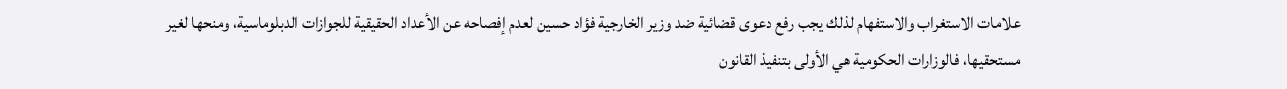علامات الاستغراب والاستفهام لذلك يجب رفع دعوى قضائية ضد وزير الخارجية فؤاد حسين لعدم إفصاحه عن الأعداد الحقيقية للجوازات الدبلوماسية، ومنحها لغير مستحقيها، فالوزارات الحكومية هي الأولى بتنفيذ القانون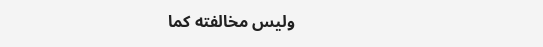وليس مخالفته كما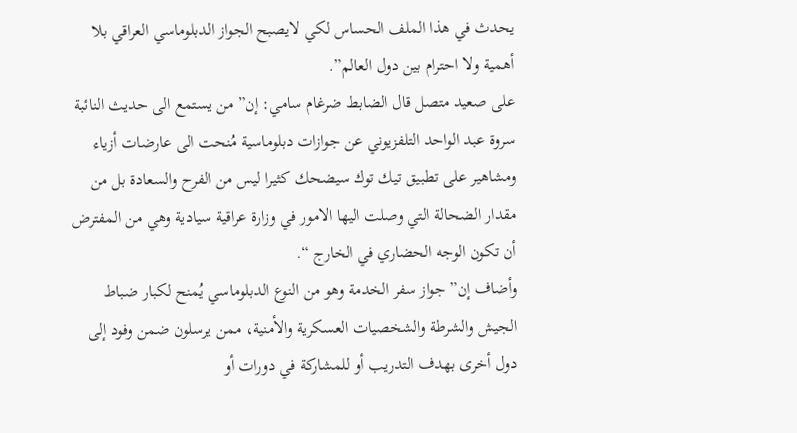يحدث في هذا الملف الحساس لكي لايصبح الجواز الدبلوماسي العراقي بلا أهمية ولا احترام بين دول العالم”.
على صعيد متصل قال الضابط ضرغام سامي: إن” من يستمع الى حديث النائبة سروة عبد الواحد التلفزيوني عن جوازات دبلوماسية مُنحت الى عارضات أزياء ومشاهير على تطبيق تيك توك سيضحك كثيرا ليس من الفرح والسعادة بل من مقدار الضحالة التي وصلت اليها الامور في وزارة عراقية سيادية وهي من المفترض أن تكون الوجه الحضاري في الخارج “.
وأضاف إن” جواز سفر الخدمة وهو من النوع الدبلوماسي يُمنح لكبار ضباط الجيش والشرطة والشخصيات العسكرية والأمنية، ممن يرسلون ضمن وفود إلى دول أخرى بهدف التدريب أو للمشاركة في دورات أو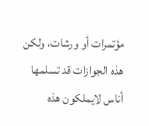مؤتمرات أو ورشات، ولكن هذه الجوازات قد تسلمها أناس لايملكون هذه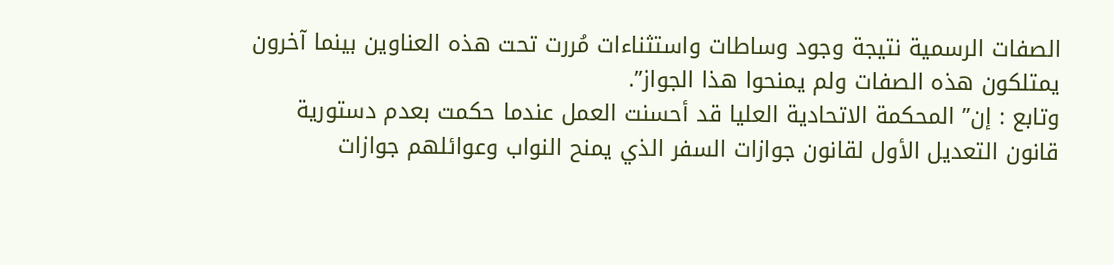الصفات الرسمية نتيجة وجود وساطات واستثناءات مُررت تحت هذه العناوين بينما آخرون يمتلكون هذه الصفات ولم يمنحوا هذا الجواز”.
وتابع : إن” المحكمة الاتحادية العليا قد أحسنت العمل عندما حكمت بعدم دستورية قانون التعديل الأول لقانون جوازات السفر الذي يمنح النواب وعوائلهم جوازات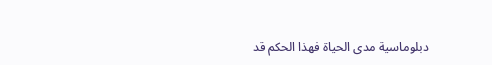دبلوماسية مدى الحياة فهذا الحكم قد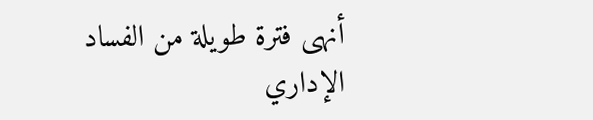أنهى فترة طويلة من الفساد الإداري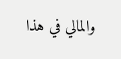والمالي في هذا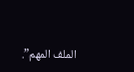الملف المهم”.